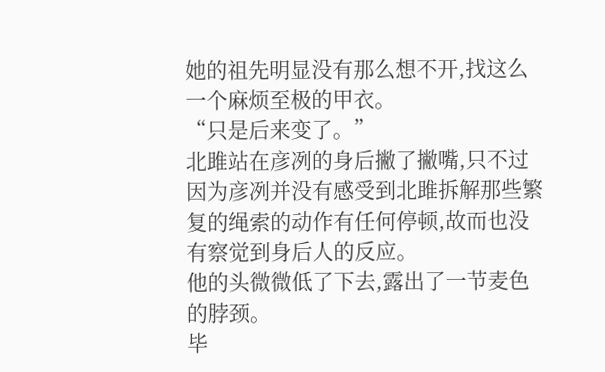她的祖先明显没有那么想不开,找这么一个麻烦至极的甲衣。
“只是后来变了。”
北雎站在彦冽的身后撇了撇嘴,只不过因为彦冽并没有感受到北雎拆解那些繁复的绳索的动作有任何停顿,故而也没有察觉到身后人的反应。
他的头微微低了下去,露出了一节麦色的脖颈。
毕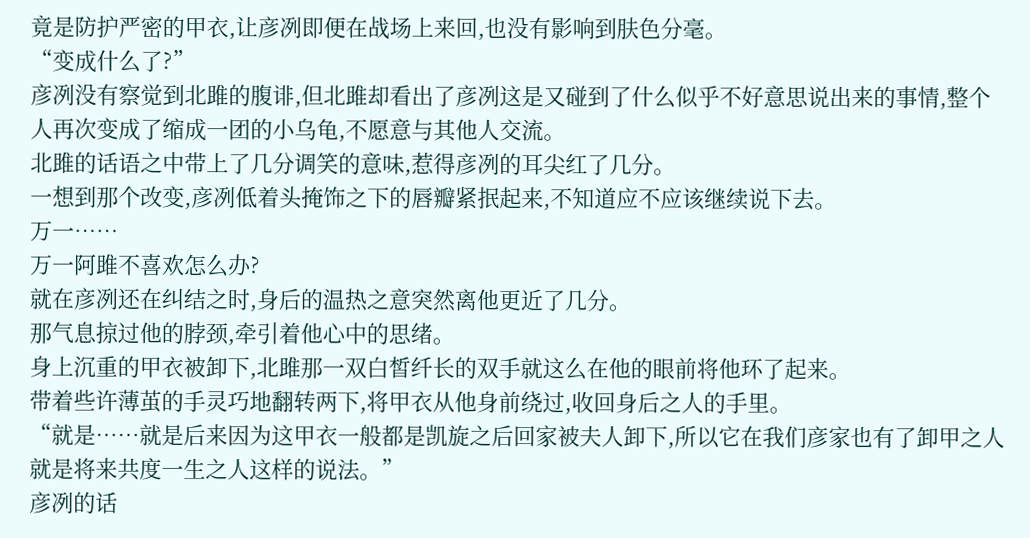竟是防护严密的甲衣,让彦冽即便在战场上来回,也没有影响到肤色分毫。
“变成什么了?”
彦冽没有察觉到北雎的腹诽,但北雎却看出了彦冽这是又碰到了什么似乎不好意思说出来的事情,整个人再次变成了缩成一团的小乌龟,不愿意与其他人交流。
北雎的话语之中带上了几分调笑的意味,惹得彦冽的耳尖红了几分。
一想到那个改变,彦冽低着头掩饰之下的唇瓣紧抿起来,不知道应不应该继续说下去。
万一……
万一阿雎不喜欢怎么办?
就在彦冽还在纠结之时,身后的温热之意突然离他更近了几分。
那气息掠过他的脖颈,牵引着他心中的思绪。
身上沉重的甲衣被卸下,北雎那一双白皙纤长的双手就这么在他的眼前将他环了起来。
带着些许薄茧的手灵巧地翻转两下,将甲衣从他身前绕过,收回身后之人的手里。
“就是……就是后来因为这甲衣一般都是凯旋之后回家被夫人卸下,所以它在我们彦家也有了卸甲之人就是将来共度一生之人这样的说法。”
彦冽的话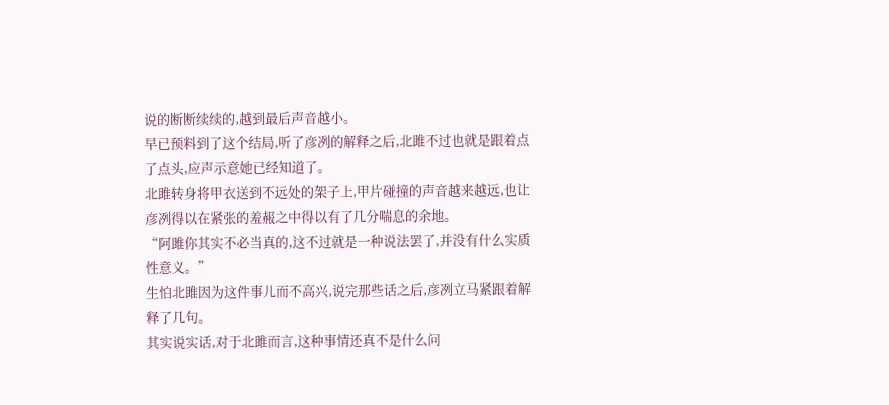说的断断续续的,越到最后声音越小。
早已预料到了这个结局,听了彦冽的解释之后,北雎不过也就是跟着点了点头,应声示意她已经知道了。
北雎转身将甲衣送到不远处的架子上,甲片碰撞的声音越来越远,也让彦冽得以在紧张的羞赧之中得以有了几分喘息的余地。
“阿雎你其实不必当真的,这不过就是一种说法罢了,并没有什么实质性意义。”
生怕北雎因为这件事儿而不高兴,说完那些话之后,彦冽立马紧跟着解释了几句。
其实说实话,对于北雎而言,这种事情还真不是什么问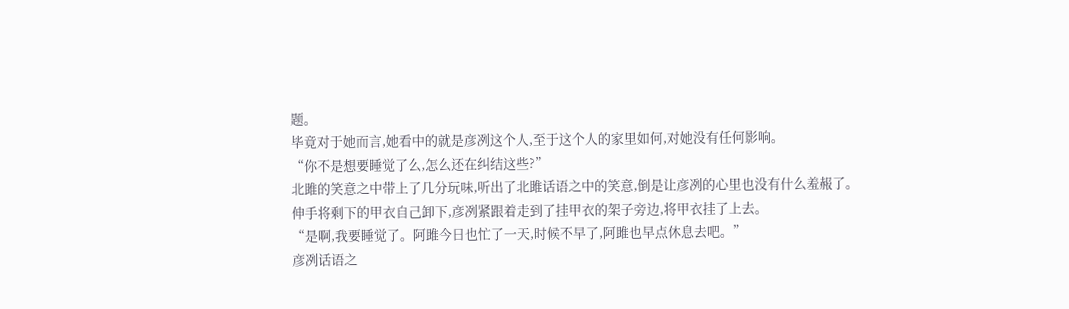题。
毕竟对于她而言,她看中的就是彦冽这个人,至于这个人的家里如何,对她没有任何影响。
“你不是想要睡觉了么,怎么还在纠结这些?”
北雎的笑意之中带上了几分玩味,听出了北雎话语之中的笑意,倒是让彦冽的心里也没有什么羞赧了。
伸手将剩下的甲衣自己卸下,彦冽紧跟着走到了挂甲衣的架子旁边,将甲衣挂了上去。
“是啊,我要睡觉了。阿雎今日也忙了一天,时候不早了,阿雎也早点休息去吧。”
彦冽话语之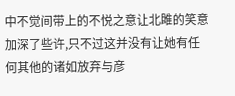中不觉间带上的不悦之意让北雎的笑意加深了些许,只不过这并没有让她有任何其他的诸如放弃与彦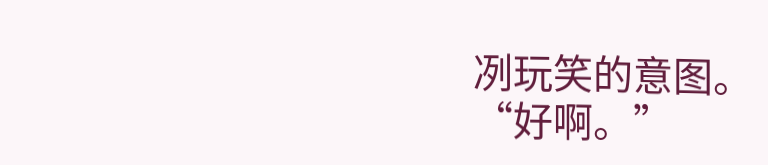冽玩笑的意图。
“好啊。”